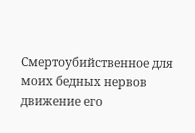Смертоубийственное для моих бедных нервов движение его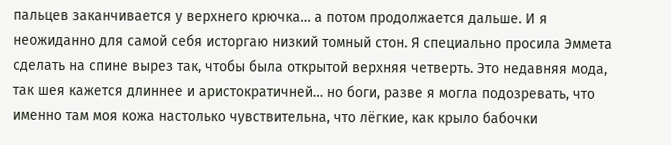пальцев заканчивается у верхнего крючка… а потом продолжается дальше. И я неожиданно для самой себя исторгаю низкий томный стон. Я специально просила Эммета сделать на спине вырез так, чтобы была открытой верхняя четверть. Это недавняя мода, так шея кажется длиннее и аристократичней… но боги, разве я могла подозревать, что именно там моя кожа настолько чувствительна, что лёгкие, как крыло бабочки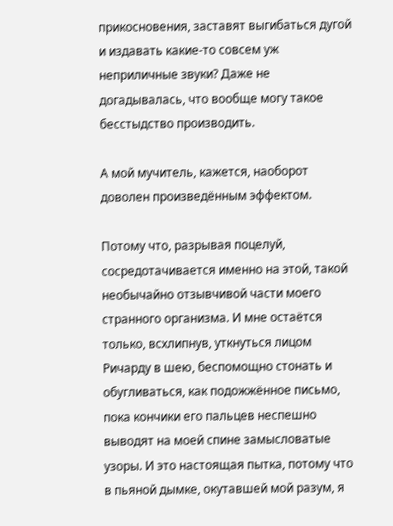прикосновения, заставят выгибаться дугой и издавать какие-то совсем уж неприличные звуки? Даже не догадывалась, что вообще могу такое бесстыдство производить.

А мой мучитель, кажется, наоборот доволен произведённым эффектом.

Потому что, разрывая поцелуй, сосредотачивается именно на этой, такой необычайно отзывчивой части моего странного организма. И мне остаётся только, всхлипнув, уткнуться лицом Ричарду в шею, беспомощно стонать и обугливаться, как подожжённое письмо, пока кончики его пальцев неспешно выводят на моей спине замысловатые узоры. И это настоящая пытка, потому что в пьяной дымке, окутавшей мой разум, я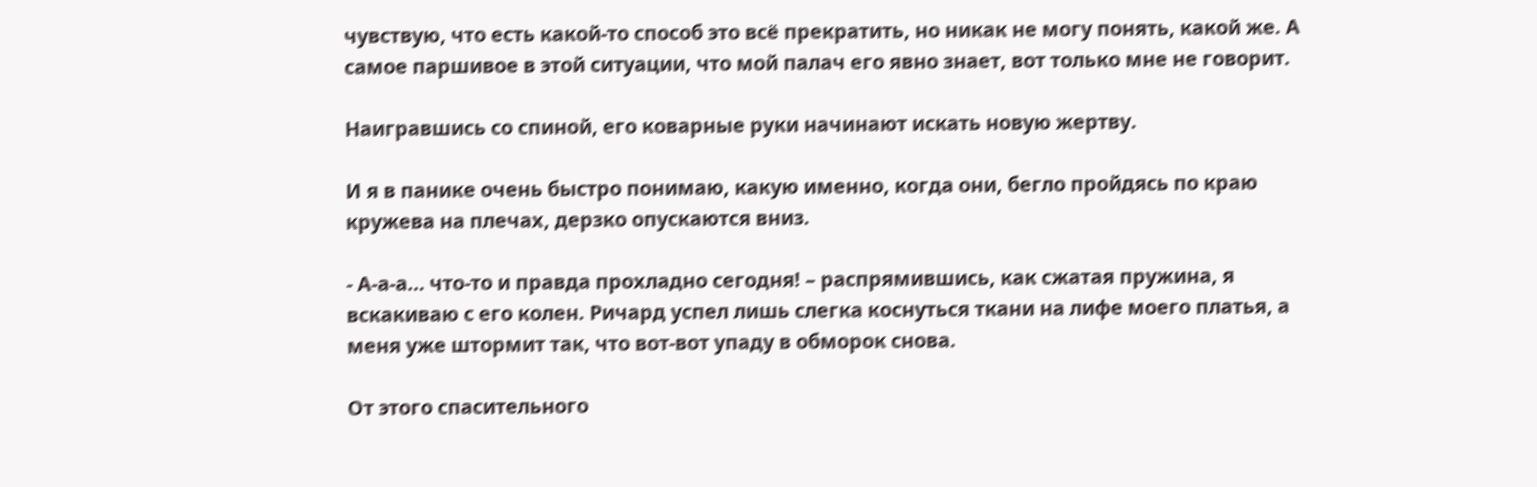чувствую, что есть какой-то способ это всё прекратить, но никак не могу понять, какой же. А самое паршивое в этой ситуации, что мой палач его явно знает, вот только мне не говорит.

Наигравшись со спиной, его коварные руки начинают искать новую жертву.

И я в панике очень быстро понимаю, какую именно, когда они, бегло пройдясь по краю кружева на плечах, дерзко опускаются вниз.

- А-а-а… что-то и правда прохладно сегодня! – распрямившись, как сжатая пружина, я вскакиваю с его колен. Ричард успел лишь слегка коснуться ткани на лифе моего платья, а меня уже штормит так, что вот-вот упаду в обморок снова.

От этого спасительного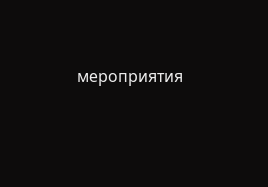мероприятия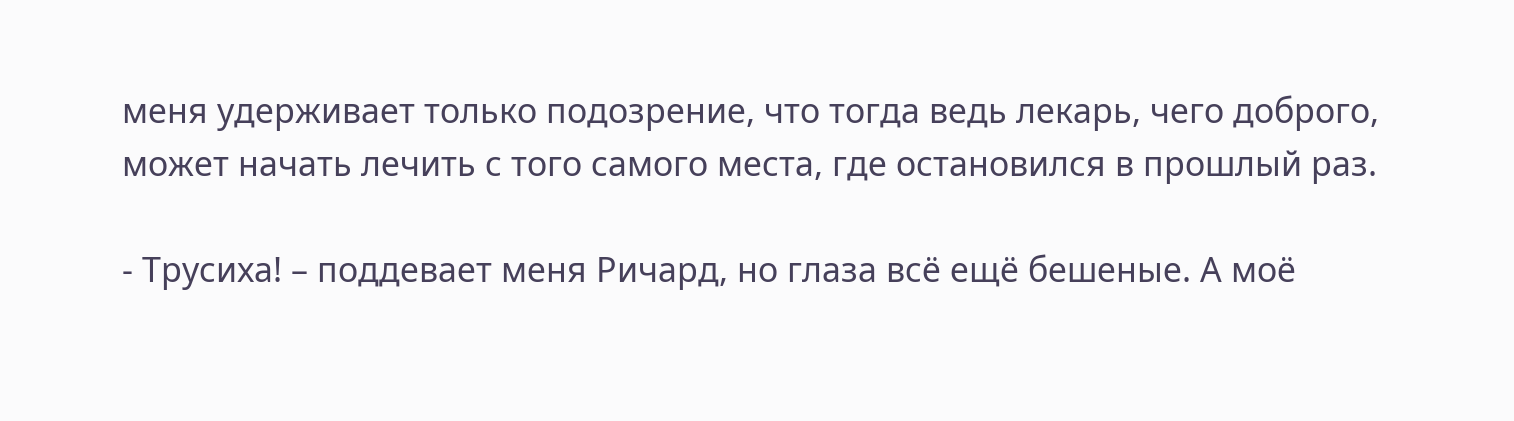меня удерживает только подозрение, что тогда ведь лекарь, чего доброго, может начать лечить с того самого места, где остановился в прошлый раз.

- Трусиха! – поддевает меня Ричард, но глаза всё ещё бешеные. А моё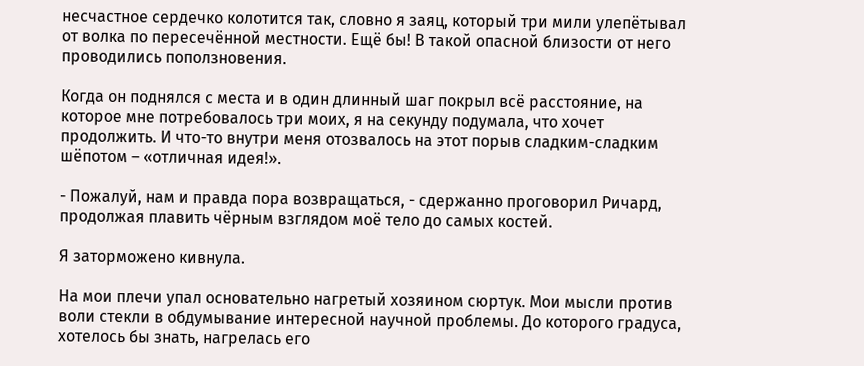несчастное сердечко колотится так, словно я заяц, который три мили улепётывал от волка по пересечённой местности. Ещё бы! В такой опасной близости от него проводились поползновения.

Когда он поднялся с места и в один длинный шаг покрыл всё расстояние, на которое мне потребовалось три моих, я на секунду подумала, что хочет продолжить. И что-то внутри меня отозвалось на этот порыв сладким-сладким шёпотом – «отличная идея!».

- Пожалуй, нам и правда пора возвращаться, - сдержанно проговорил Ричард, продолжая плавить чёрным взглядом моё тело до самых костей.

Я заторможено кивнула.

На мои плечи упал основательно нагретый хозяином сюртук. Мои мысли против воли стекли в обдумывание интересной научной проблемы. До которого градуса, хотелось бы знать, нагрелась его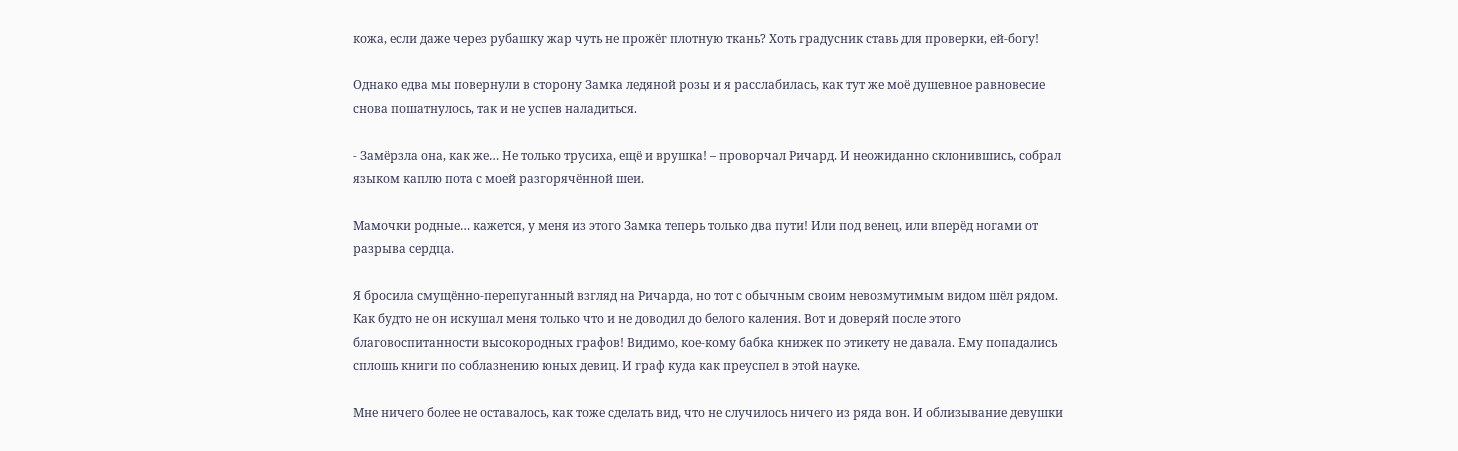кожа, если даже через рубашку жар чуть не прожёг плотную ткань? Хоть градусник ставь для проверки, ей-богу!

Однако едва мы повернули в сторону Замка ледяной розы и я расслабилась, как тут же моё душевное равновесие снова пошатнулось, так и не успев наладиться.

- Замёрзла она, как же… Не только трусиха, ещё и врушка! – проворчал Ричард. И неожиданно склонившись, собрал языком каплю пота с моей разгорячённой шеи.

Мамочки родные… кажется, у меня из этого Замка теперь только два пути! Или под венец, или вперёд ногами от разрыва сердца.

Я бросила смущённо-перепуганный взгляд на Ричарда, но тот с обычным своим невозмутимым видом шёл рядом. Как будто не он искушал меня только что и не доводил до белого каления. Вот и доверяй после этого благовоспитанности высокородных графов! Видимо, кое-кому бабка книжек по этикету не давала. Ему попадались сплошь книги по соблазнению юных девиц. И граф куда как преуспел в этой науке.

Мне ничего более не оставалось, как тоже сделать вид, что не случилось ничего из ряда вон. И облизывание девушки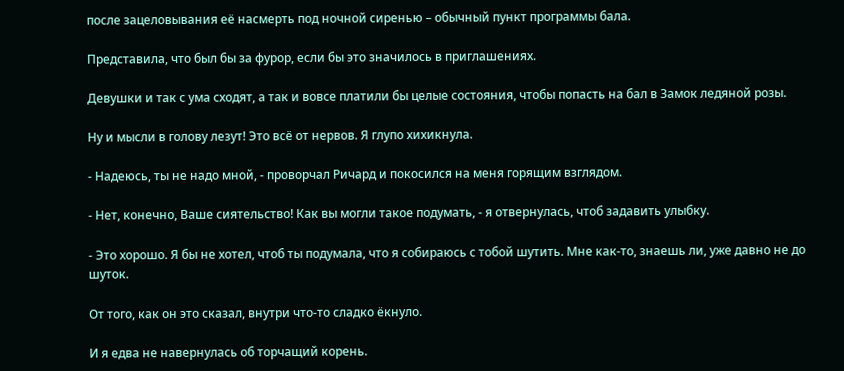после зацеловывания её насмерть под ночной сиренью – обычный пункт программы бала.

Представила, что был бы за фурор, если бы это значилось в приглашениях.

Девушки и так с ума сходят, а так и вовсе платили бы целые состояния, чтобы попасть на бал в Замок ледяной розы.

Ну и мысли в голову лезут! Это всё от нервов. Я глупо хихикнула.

- Надеюсь, ты не надо мной, - проворчал Ричард и покосился на меня горящим взглядом.

- Нет, конечно, Ваше сиятельство! Как вы могли такое подумать, - я отвернулась, чтоб задавить улыбку.

- Это хорошо. Я бы не хотел, чтоб ты подумала, что я собираюсь с тобой шутить. Мне как-то, знаешь ли, уже давно не до шуток.

От того, как он это сказал, внутри что-то сладко ёкнуло.

И я едва не навернулась об торчащий корень.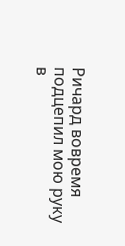Ричард вовремя подцепил мою руку в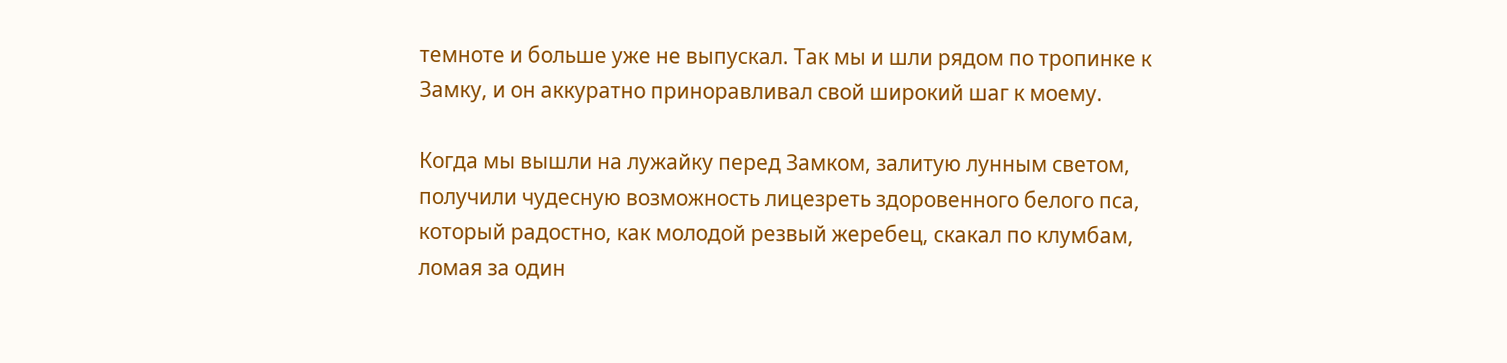темноте и больше уже не выпускал. Так мы и шли рядом по тропинке к Замку, и он аккуратно приноравливал свой широкий шаг к моему.

Когда мы вышли на лужайку перед Замком, залитую лунным светом, получили чудесную возможность лицезреть здоровенного белого пса, который радостно, как молодой резвый жеребец, скакал по клумбам, ломая за один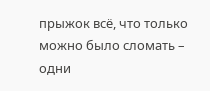прыжок всё, что только можно было сломать – одни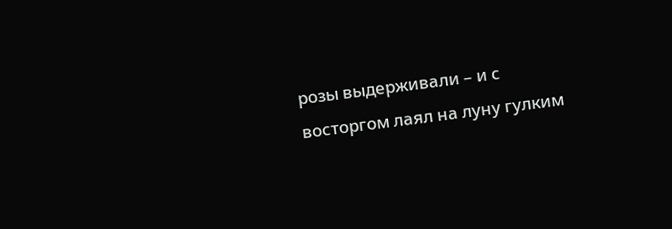розы выдерживали – и с восторгом лаял на луну гулким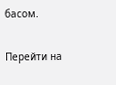басом.

Перейти на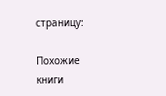страницу:

Похожие книги